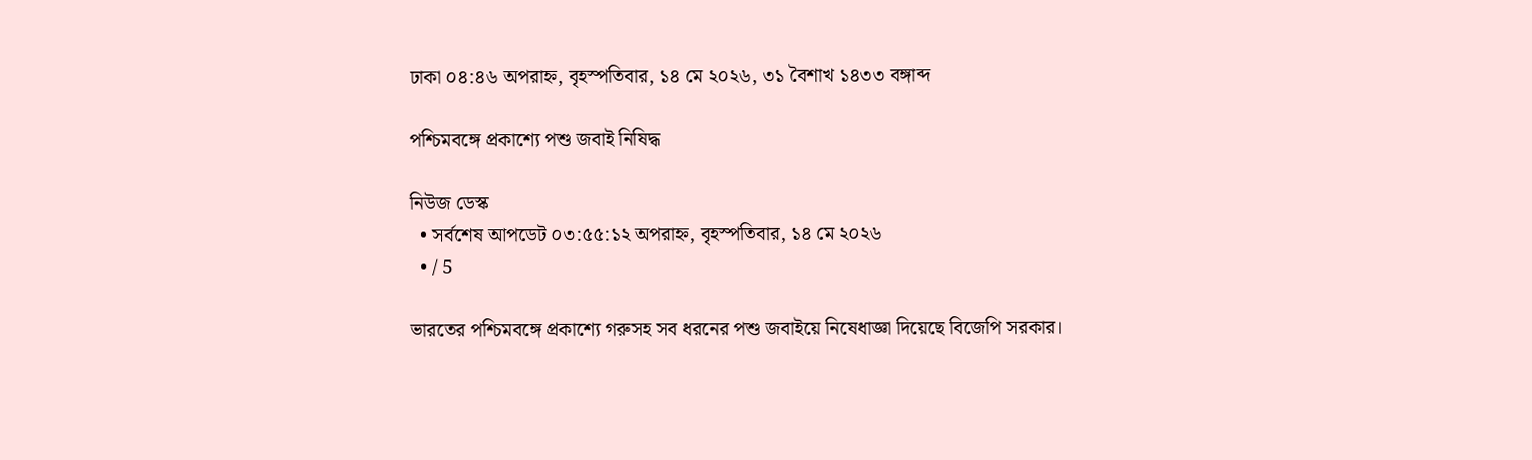ঢাকা ০৪:৪৬ অপরাহ্ন, বৃহস্পতিবার, ১৪ মে ২০২৬, ৩১ বৈশাখ ১৪৩৩ বঙ্গাব্দ

পশ্চিমবঙ্গে প্রকাশ্যে পশু জবাই নিষিদ্ধ

নিউজ ডেস্ক
  • সর্বশেষ আপডেট ০৩:৫৫:১২ অপরাহ্ন, বৃহস্পতিবার, ১৪ মে ২০২৬
  • / 5

ভারতের পশ্চিমবঙ্গে প্রকাশ্যে গরুসহ সব ধরনের পশু জবাইয়ে নিষেধাজ্ঞা দিয়েছে বিজেপি সরকার।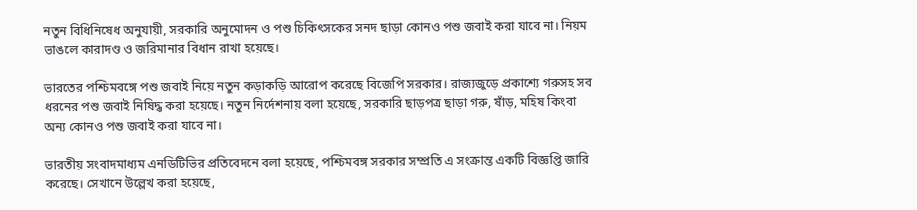নতুন বিধিনিষেধ অনুযায়ী, সরকারি অনুমোদন ও পশু চিকিৎসকের সনদ ছাড়া কোনও পশু জবাই করা যাবে না। নিয়ম ভাঙলে কারাদণ্ড ও জরিমানার বিধান রাখা হয়েছে।

ভারতের পশ্চিমবঙ্গে পশু জবাই নিয়ে নতুন কড়াকড়ি আরোপ করেছে বিজেপি সরকার। রাজ্যজুড়ে প্রকাশ্যে গরুসহ সব ধরনের পশু জবাই নিষিদ্ধ করা হয়েছে। নতুন নির্দেশনায় বলা হয়েছে, সরকারি ছাড়পত্র ছাড়া গরু, ষাঁড়, মহিষ কিংবা অন্য কোনও পশু জবাই করা যাবে না।

ভারতীয় সংবাদমাধ্যম এনডিটিভির প্রতিবেদনে বলা হয়েছে, পশ্চিমবঙ্গ সরকার সম্প্রতি এ সংক্রান্ত একটি বিজ্ঞপ্তি জারি করেছে। সেখানে উল্লেখ করা হয়েছে,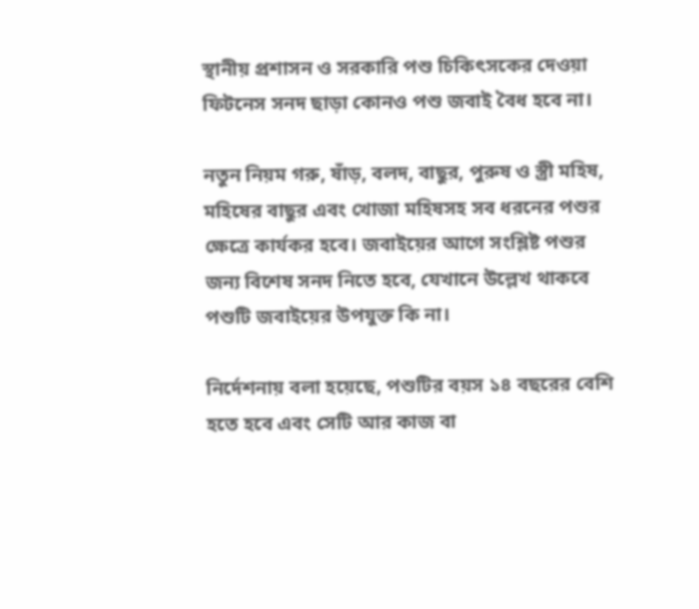স্থানীয় প্রশাসন ও সরকারি পশু চিকিৎসকের দেওয়া ফিটনেস সনদ ছাড়া কোনও পশু জবাই বৈধ হবে না।

নতুন নিয়ম গরু, ষাঁড়, বলদ, বাছুর, পুরুষ ও স্ত্রী মহিষ, মহিষের বাছুর এবং খোজা মহিষসহ সব ধরনের পশুর ক্ষেত্রে কার্যকর হবে। জবাইয়ের আগে সংশ্লিষ্ট পশুর জন্য বিশেষ সনদ নিতে হবে, যেখানে উল্লেখ থাকবে পশুটি জবাইয়ের উপযুক্ত কি না।

নির্দেশনায় বলা হয়েছে, পশুটির বয়স ১৪ বছরের বেশি হতে হবে এবং সেটি আর কাজ বা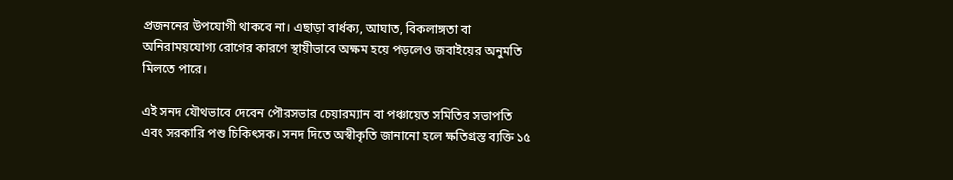প্রজননের উপযোগী থাকবে না। এছাড়া বার্ধক্য, আঘাত, বিকলাঙ্গতা বা অনিরাময়যোগ্য রোগের কারণে স্থায়ীভাবে অক্ষম হয়ে পড়লেও জবাইয়ের অনুমতি মিলতে পারে।

এই সনদ যৌথভাবে দেবেন পৌরসভার চেয়ারম্যান বা পঞ্চায়েত সমিতির সভাপতি এবং সরকারি পশু চিকিৎসক। সনদ দিতে অস্বীকৃতি জানানো হলে ক্ষতিগ্রস্ত ব্যক্তি ১৫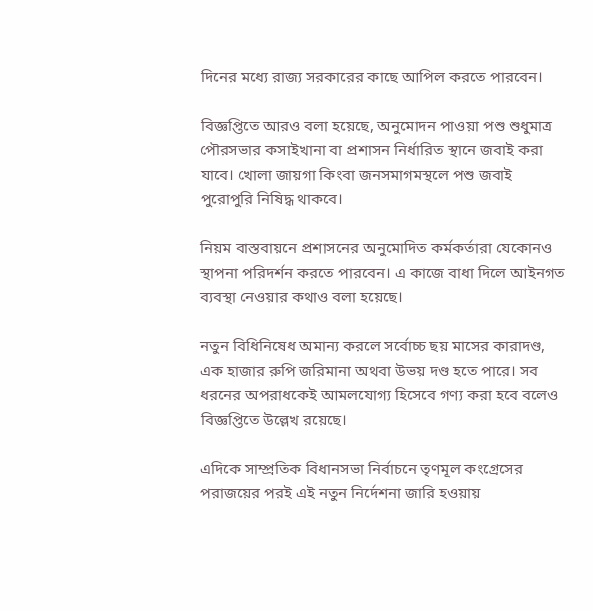দিনের মধ্যে রাজ্য সরকারের কাছে আপিল করতে পারবেন।

বিজ্ঞপ্তিতে আরও বলা হয়েছে, অনুমোদন পাওয়া পশু শুধুমাত্র পৌরসভার কসাইখানা বা প্রশাসন নির্ধারিত স্থানে জবাই করা যাবে। খোলা জায়গা কিংবা জনসমাগমস্থলে পশু জবাই পুরোপুরি নিষিদ্ধ থাকবে।

নিয়ম বাস্তবায়নে প্রশাসনের অনুমোদিত কর্মকর্তারা যেকোনও স্থাপনা পরিদর্শন করতে পারবেন। এ কাজে বাধা দিলে আইনগত ব্যবস্থা নেওয়ার কথাও বলা হয়েছে।

নতুন বিধিনিষেধ অমান্য করলে সর্বোচ্চ ছয় মাসের কারাদণ্ড, এক হাজার রুপি জরিমানা অথবা উভয় দণ্ড হতে পারে। সব ধরনের অপরাধকেই আমলযোগ্য হিসেবে গণ্য করা হবে বলেও বিজ্ঞপ্তিতে উল্লেখ রয়েছে।

এদিকে সাম্প্রতিক বিধানসভা নির্বাচনে তৃণমূল কংগ্রেসের পরাজয়ের পরই এই নতুন নির্দেশনা জারি হওয়ায়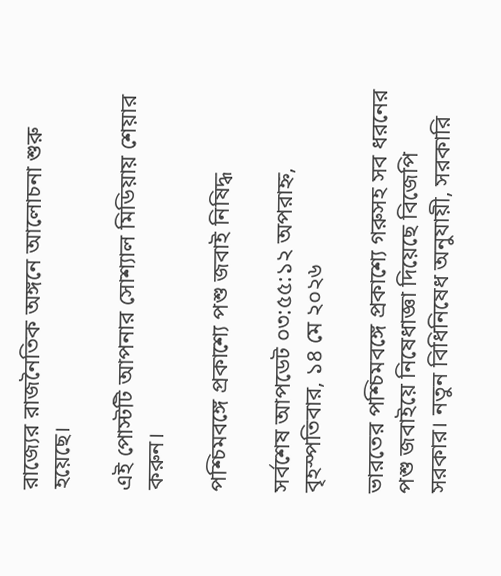রাজ্যের রাজনৈতিক অঙ্গনে আলোচনা শুরু হয়েছে।

এই পোস্টটি আপনার সোশ্যাল মিডিয়ায় শেয়ার করুন।

পশ্চিমবঙ্গে প্রকাশ্যে পশু জবাই নিষিদ্ধ

সর্বশেষ আপডেট ০৩:৫৫:১২ অপরাহ্ন, বৃহস্পতিবার, ১৪ মে ২০২৬

ভারতের পশ্চিমবঙ্গে প্রকাশ্যে গরুসহ সব ধরনের পশু জবাইয়ে নিষেধাজ্ঞা দিয়েছে বিজেপি সরকার। নতুন বিধিনিষেধ অনুযায়ী, সরকারি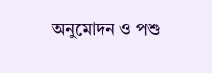অনুমোদন ও পশু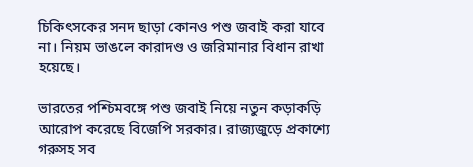চিকিৎসকের সনদ ছাড়া কোনও পশু জবাই করা যাবে না। নিয়ম ভাঙলে কারাদণ্ড ও জরিমানার বিধান রাখা হয়েছে।

ভারতের পশ্চিমবঙ্গে পশু জবাই নিয়ে নতুন কড়াকড়ি আরোপ করেছে বিজেপি সরকার। রাজ্যজুড়ে প্রকাশ্যে গরুসহ সব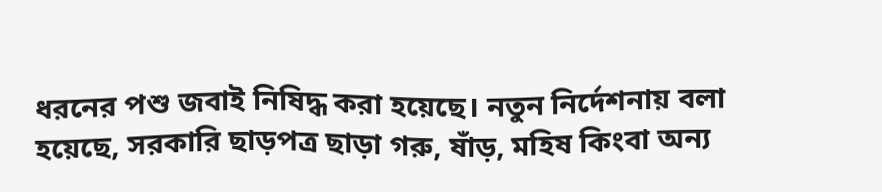ধরনের পশু জবাই নিষিদ্ধ করা হয়েছে। নতুন নির্দেশনায় বলা হয়েছে, সরকারি ছাড়পত্র ছাড়া গরু, ষাঁড়, মহিষ কিংবা অন্য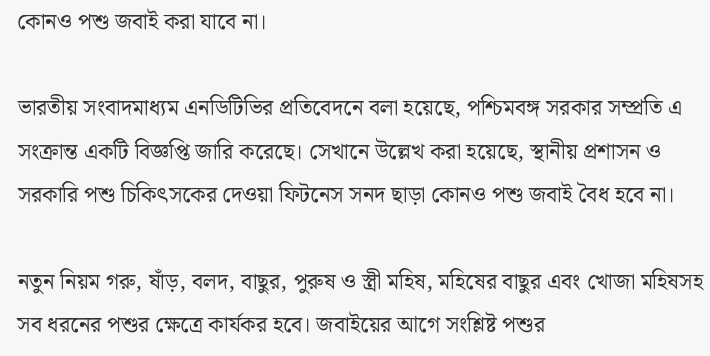কোনও পশু জবাই করা যাবে না।

ভারতীয় সংবাদমাধ্যম এনডিটিভির প্রতিবেদনে বলা হয়েছে, পশ্চিমবঙ্গ সরকার সম্প্রতি এ সংক্রান্ত একটি বিজ্ঞপ্তি জারি করেছে। সেখানে উল্লেখ করা হয়েছে, স্থানীয় প্রশাসন ও সরকারি পশু চিকিৎসকের দেওয়া ফিটনেস সনদ ছাড়া কোনও পশু জবাই বৈধ হবে না।

নতুন নিয়ম গরু, ষাঁড়, বলদ, বাছুর, পুরুষ ও স্ত্রী মহিষ, মহিষের বাছুর এবং খোজা মহিষসহ সব ধরনের পশুর ক্ষেত্রে কার্যকর হবে। জবাইয়ের আগে সংশ্লিষ্ট পশুর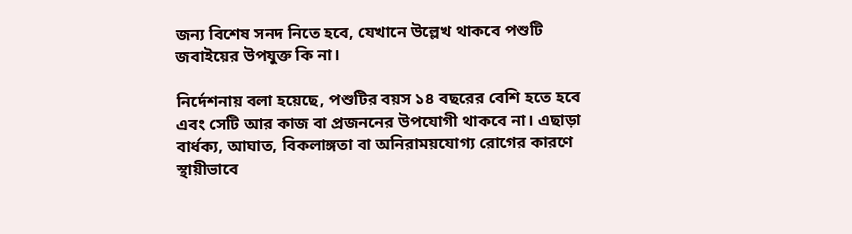জন্য বিশেষ সনদ নিতে হবে, যেখানে উল্লেখ থাকবে পশুটি জবাইয়ের উপযুক্ত কি না।

নির্দেশনায় বলা হয়েছে, পশুটির বয়স ১৪ বছরের বেশি হতে হবে এবং সেটি আর কাজ বা প্রজননের উপযোগী থাকবে না। এছাড়া বার্ধক্য, আঘাত, বিকলাঙ্গতা বা অনিরাময়যোগ্য রোগের কারণে স্থায়ীভাবে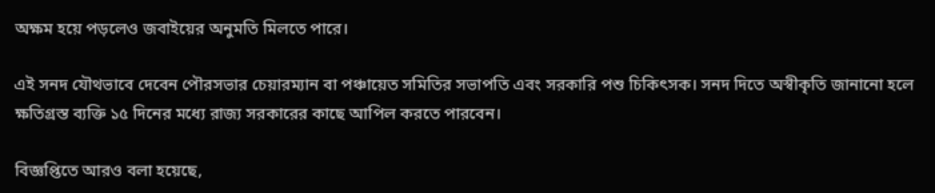অক্ষম হয়ে পড়লেও জবাইয়ের অনুমতি মিলতে পারে।

এই সনদ যৌথভাবে দেবেন পৌরসভার চেয়ারম্যান বা পঞ্চায়েত সমিতির সভাপতি এবং সরকারি পশু চিকিৎসক। সনদ দিতে অস্বীকৃতি জানানো হলে ক্ষতিগ্রস্ত ব্যক্তি ১৫ দিনের মধ্যে রাজ্য সরকারের কাছে আপিল করতে পারবেন।

বিজ্ঞপ্তিতে আরও বলা হয়েছে,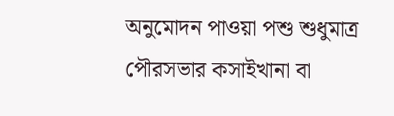অনুমোদন পাওয়া পশু শুধুমাত্র পৌরসভার কসাইখানা বা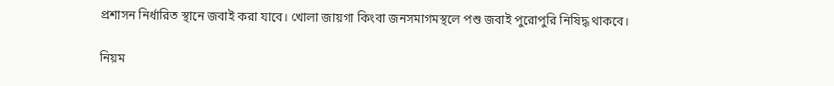প্রশাসন নির্ধারিত স্থানে জবাই করা যাবে। খোলা জায়গা কিংবা জনসমাগমস্থলে পশু জবাই পুরোপুরি নিষিদ্ধ থাকবে।

নিয়ম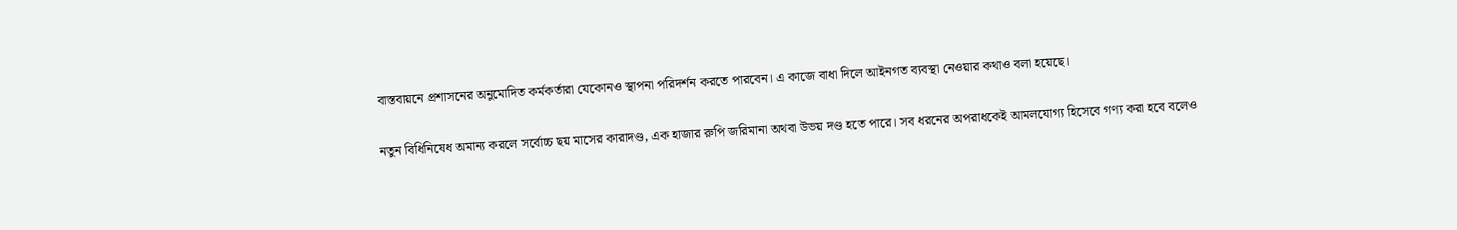বাস্তবায়নে প্রশাসনের অনুমোদিত কর্মকর্তারা যেকোনও স্থাপনা পরিদর্শন করতে পারবেন। এ কাজে বাধা দিলে আইনগত ব্যবস্থা নেওয়ার কথাও বলা হয়েছে।

নতুন বিধিনিষেধ অমান্য করলে সর্বোচ্চ ছয় মাসের কারাদণ্ড, এক হাজার রুপি জরিমানা অথবা উভয় দণ্ড হতে পারে। সব ধরনের অপরাধকেই আমলযোগ্য হিসেবে গণ্য করা হবে বলেও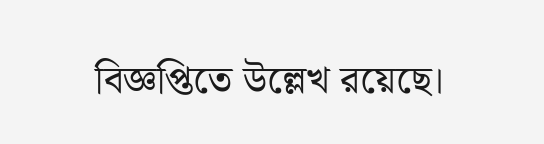বিজ্ঞপ্তিতে উল্লেখ রয়েছে।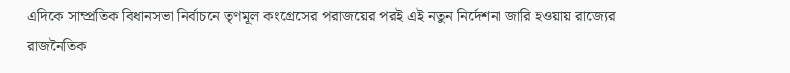এদিকে সাম্প্রতিক বিধানসভা নির্বাচনে তৃণমূল কংগ্রেসের পরাজয়ের পরই এই নতুন নির্দেশনা জারি হওয়ায় রাজ্যের রাজনৈতিক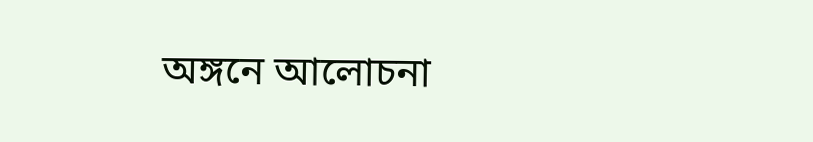অঙ্গনে আলোচনা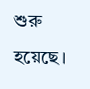শুরু হয়েছে।